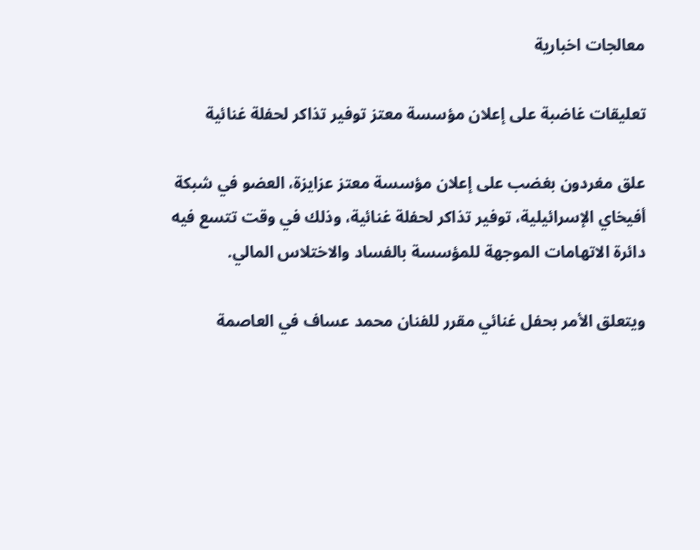معالجات اخبارية

تعليقات غاضبة على إعلان مؤسسة معتز توفير تذاكر لحفلة غنائية

علق مغردون بغضب على إعلان مؤسسة معتز عزايزة، العضو في شبكة أفيخاي الإسرائيلية، توفير تذاكر لحفلة غنائية، وذلك في وقت تتسع فيه دائرة الاتهامات الموجهة للمؤسسة بالفساد والاختلاس المالي.

ويتعلق الأمر بحفل غنائي مقرر للفنان محمد عساف في العاصمة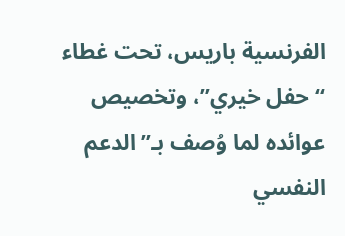الفرنسية باريس، تحت غطاء “حفل خيري”، وتخصيص عوائده لما وُصف بـ”الدعم النفسي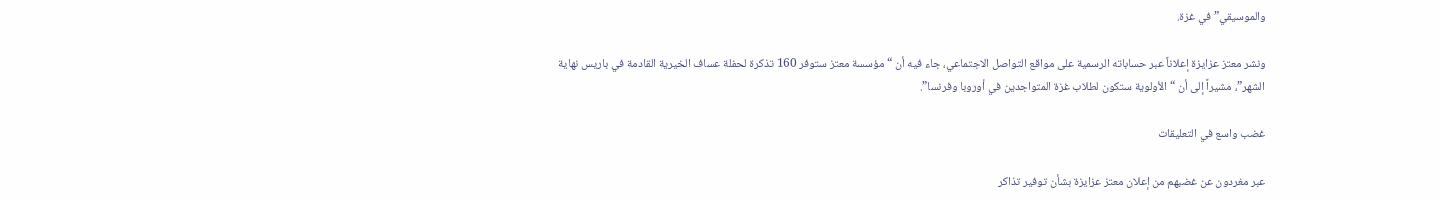والموسيقي” في غزة.

ونشر معتز عزايزة إعلاناً عبر حساباته الرسمية على مواقع التواصل الاجتماعي، جاء فيه أن “مؤسسة معتز ستوفر 160 تذكرة لحفلة عساف الخيرية القادمة في باريس نهاية الشهر”، مشيراً إلى أن “الأولوية ستكون لطلاب غزة المتواجدين في أوروبا وفرنسا”.

غضب واسع في التعليقات

عبر مغردون عن غضبهم من إعلان معتز عزايزة بشأن توفير تذاكر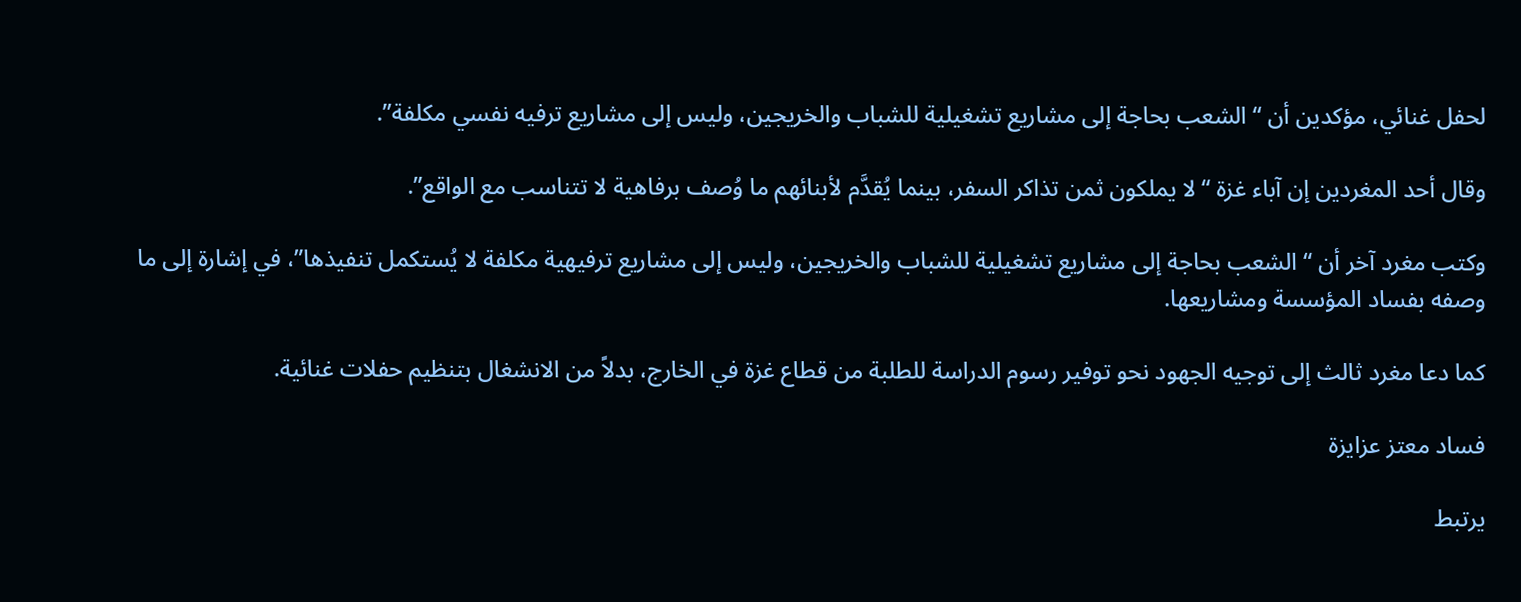لحفل غنائي، مؤكدين أن “الشعب بحاجة إلى مشاريع تشغيلية للشباب والخريجين، وليس إلى مشاريع ترفيه نفسي مكلفة”.

وقال أحد المغردين إن آباء غزة “لا يملكون ثمن تذاكر السفر، بينما يُقدَّم لأبنائهم ما وُصف برفاهية لا تتناسب مع الواقع”.

وكتب مغرد آخر أن “الشعب بحاجة إلى مشاريع تشغيلية للشباب والخريجين، وليس إلى مشاريع ترفيهية مكلفة لا يُستكمل تنفيذها”، في إشارة إلى ما وصفه بفساد المؤسسة ومشاريعها.

كما دعا مغرد ثالث إلى توجيه الجهود نحو توفير رسوم الدراسة للطلبة من قطاع غزة في الخارج، بدلاً من الانشغال بتنظيم حفلات غنائية.

فساد معتز عزايزة

يرتبط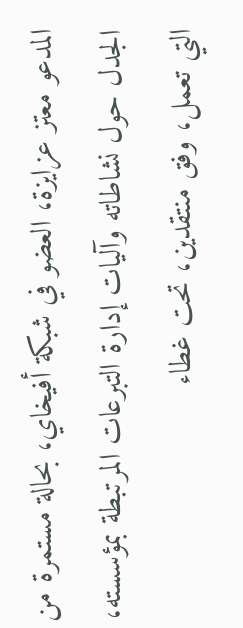المدعو معتز عزايزة، العضو في شبكة أفيخاي، بحالة مستمرة من الجدل حول نشاطاته وآليات إدارة التبرعات المرتبطة بمؤسسته، التي تعمل، وفق منتقدين، تحت غطاء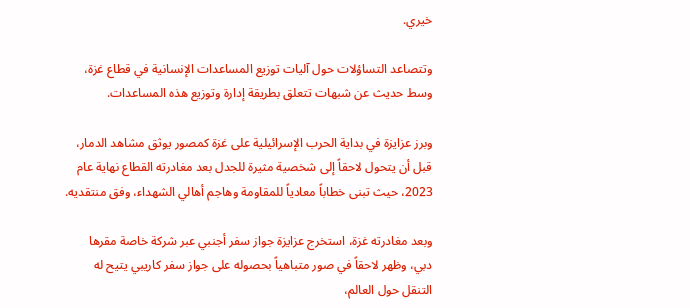خيري.

وتتصاعد التساؤلات حول آليات توزيع المساعدات الإنسانية في قطاع غزة، وسط حديث عن شبهات تتعلق بطريقة إدارة وتوزيع هذه المساعدات.

وبرز عزايزة في بداية الحرب الإسرائيلية على غزة كمصور يوثق مشاهد الدمار، قبل أن يتحول لاحقاً إلى شخصية مثيرة للجدل بعد مغادرته القطاع نهاية عام 2023، حيث تبنى خطاباً معادياً للمقاومة وهاجم أهالي الشهداء، وفق منتقديه.

وبعد مغادرته غزة، استخرج عزايزة جواز سفر أجنبي عبر شركة خاصة مقرها دبي، وظهر لاحقاً في صور متباهياً بحصوله على جواز سفر كاريبي يتيح له التنقل حول العالم،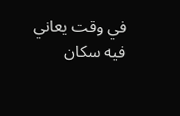في وقت يعاني فيه سكان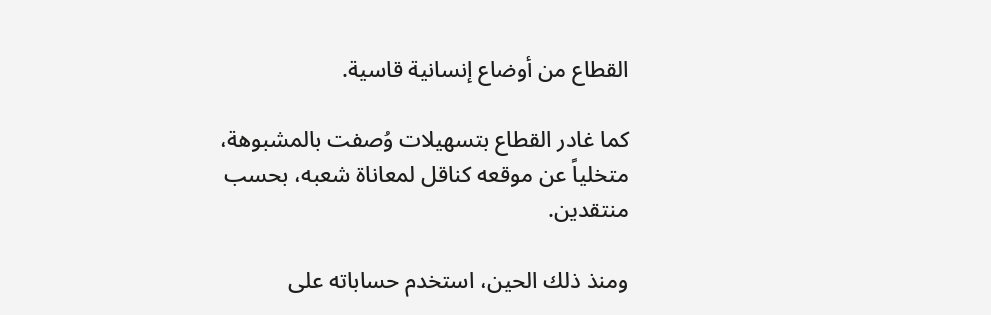القطاع من أوضاع إنسانية قاسية.

كما غادر القطاع بتسهيلات وُصفت بالمشبوهة، متخلياً عن موقعه كناقل لمعاناة شعبه، بحسب منتقدين.

ومنذ ذلك الحين، استخدم حساباته على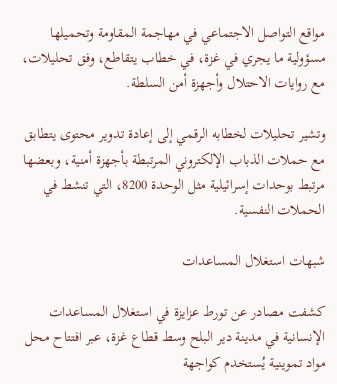مواقع التواصل الاجتماعي في مهاجمة المقاومة وتحميلها مسؤولية ما يجري في غزة، في خطاب يتقاطع، وفق تحليلات، مع روايات الاحتلال وأجهزة أمن السلطة.

وتشير تحليلات لخطابه الرقمي إلى إعادة تدوير محتوى يتطابق مع حملات الذباب الإلكتروني المرتبطة بأجهزة أمنية، وبعضها مرتبط بوحدات إسرائيلية مثل الوحدة 8200، التي تنشط في الحملات النفسية.

شبهات استغلال المساعدات

كشفت مصادر عن تورط عزايزة في استغلال المساعدات الإنسانية في مدينة دير البلح وسط قطاع غزة، عبر افتتاح محل مواد تموينية يُستخدم كواجهة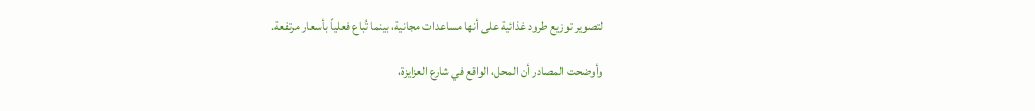لتصوير توزيع طرود غذائية على أنها مساعدات مجانية، بينما تُباع فعلياً بأسعار مرتفعة.

وأوضحت المصادر أن المحل، الواقع في شارع العزايزة،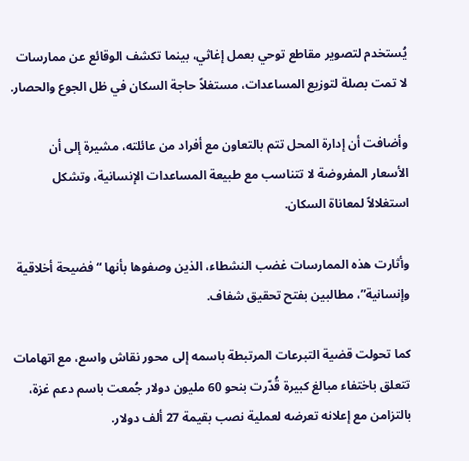يُستخدم لتصوير مقاطع توحي بعمل إغاثي، بينما تكشف الوقائع عن ممارسات لا تمت بصلة لتوزيع المساعدات، مستغلاً حاجة السكان في ظل الجوع والحصار.

وأضافت أن إدارة المحل تتم بالتعاون مع أفراد من عائلته، مشيرة إلى أن الأسعار المفروضة لا تتناسب مع طبيعة المساعدات الإنسانية، وتشكل استغلالاً لمعاناة السكان.

وأثارت هذه الممارسات غضب النشطاء، الذين وصفوها بأنها “فضيحة أخلاقية وإنسانية”، مطالبين بفتح تحقيق شفاف.

كما تحولت قضية التبرعات المرتبطة باسمه إلى محور نقاش واسع، مع اتهامات تتعلق باختفاء مبالغ كبيرة قُدّرت بنحو 60 مليون دولار جُمعت باسم دعم غزة، بالتزامن مع إعلانه تعرضه لعملية نصب بقيمة 27 ألف دولار.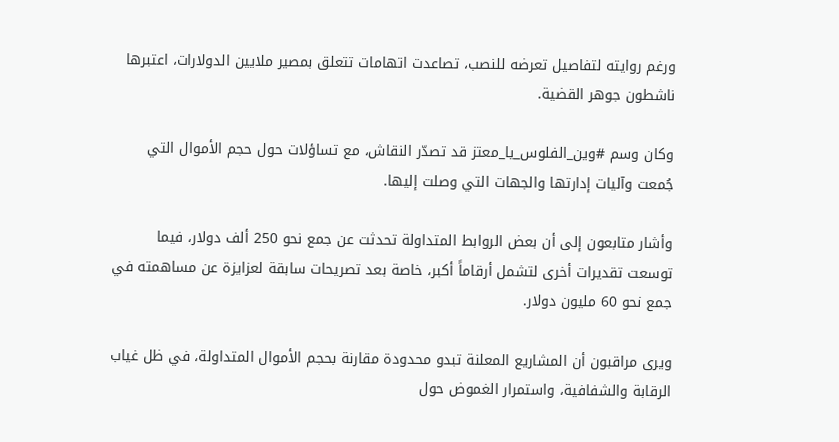ورغم روايته لتفاصيل تعرضه للنصب، تصاعدت اتهامات تتعلق بمصير ملايين الدولارات، اعتبرها ناشطون جوهر القضية.

وكان وسم #وين_الفلوس_يا_معتز قد تصدّر النقاش، مع تساؤلات حول حجم الأموال التي جُمعت وآليات إدارتها والجهات التي وصلت إليها.

وأشار متابعون إلى أن بعض الروابط المتداولة تحدثت عن جمع نحو 250 ألف دولار، فيما توسعت تقديرات أخرى لتشمل أرقاماً أكبر، خاصة بعد تصريحات سابقة لعزايزة عن مساهمته في جمع نحو 60 مليون دولار.

ويرى مراقبون أن المشاريع المعلنة تبدو محدودة مقارنة بحجم الأموال المتداولة، في ظل غياب الرقابة والشفافية، واستمرار الغموض حول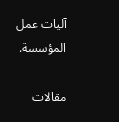آليات عمل المؤسسة.

مقالات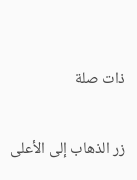ذات صلة

زر الذهاب إلى الأعلى